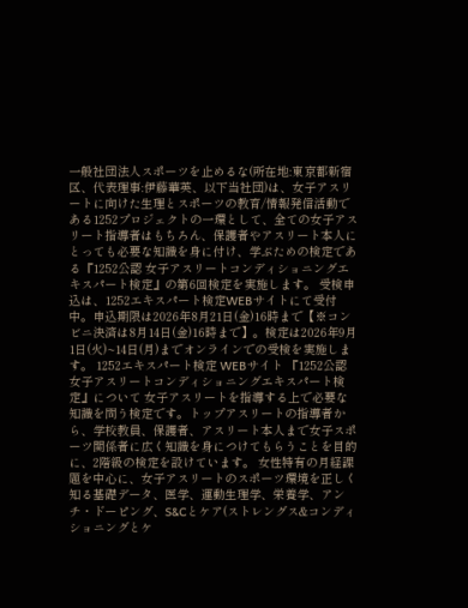一般社団法人スポーツを止めるな(所在地:東京都新宿区、代表理事:伊藤華英、以下当社団)は、女子アスリートに向けた生理とスポーツの教育/情報発信活動である1252プロジェクトの一環として、全ての女子アスリート指導者はもちろん、保護者やアスリート本人にとっても必要な知識を身に付け、学ぶための検定である『1252公認 女子アスリートコンディショニングエキスパート検定』の第6回検定を実施します。 受検申込は、1252エキスパート検定WEBサイトにて受付中。申込期限は2026年8月21日(金)16時まで【※コンビニ決済は8月14日(金)16時まで】。検定は2026年9月1日(火)~14日(月)までオンラインでの受検を実施します。 1252エキスパート検定 WEBサイト 『1252公認 女子アスリートコンディショニングエキスパート検定』について 女子アスリートを指導する上で必要な知識を問う検定です。トップアスリートの指導者から、学校教員、保護者、アスリート本人まで女子スポーツ関係者に広く知識を身につけてもらうことを目的に、2階級の検定を設けています。 女性特有の月経課題を中心に、女子アスリートのスポーツ環境を正しく知る基礎データ、医学、運動生理学、栄養学、アンチ・ドーピング、S&Cとケア(ストレングス&コンディショニングとケ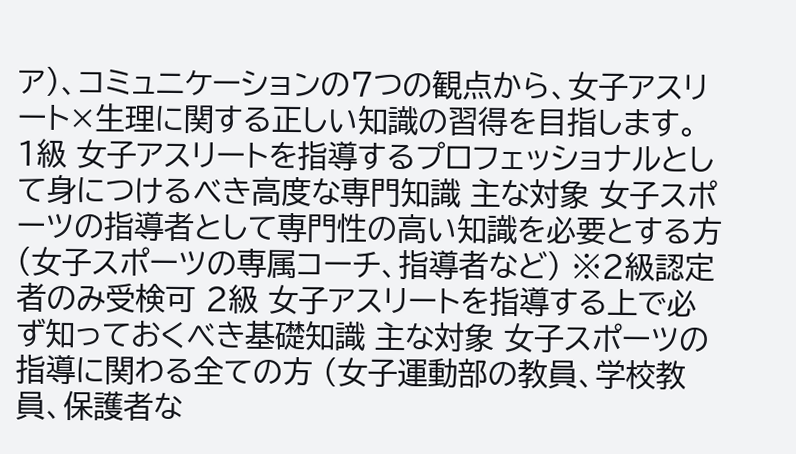ア)、コミュニケーションの7つの観点から、女子アスリート×生理に関する正しい知識の習得を目指します。 1級 女子アスリートを指導するプロフェッショナルとして身につけるべき高度な専門知識 主な対象 女子スポーツの指導者として専門性の高い知識を必要とする方 (女子スポーツの専属コーチ、指導者など) ※2級認定者のみ受検可 2級 女子アスリートを指導する上で必ず知っておくべき基礎知識 主な対象 女子スポーツの指導に関わる全ての方 (女子運動部の教員、学校教員、保護者な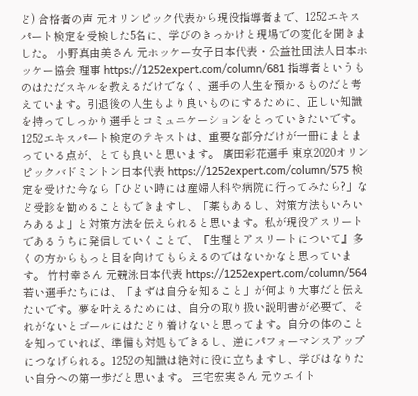ど) 合格者の声 元オリンピック代表から現役指導者まで、1252エキスパート検定を受検した5名に、学びのきっかけと現場での変化を聞きました。 小野真由美さん 元ホッケー女子日本代表・公益社団法人日本ホッケー協会 理事 https://1252expert.com/column/681 指導者というものはただスキルを教えるだけでなく、選手の人生を預かるものだと考えています。引退後の人生もより良いものにするために、正しい知識を持ってしっかり選手とコミュニケーションをとっていきたいです。 1252エキスパート検定のテキストは、重要な部分だけが一冊にまとまっている点が、とても良いと思います。 廣田彩花選手 東京2020オリンピックバドミントン日本代表 https://1252expert.com/column/575 検定を受けた今なら「ひどい時には産婦人科や病院に行ってみたら?」など受診を勧めることもできますし、「薬もあるし、対策方法もいろいろあるよ」と対策方法を伝えられると思います。私が現役アスリートであるうちに発信していくことで、『生理とアスリートについて』多くの方からもっと目を向けてもらえるのではないかなと思っています。 竹村幸さん 元競泳日本代表 https://1252expert.com/column/564 若い選手たちには、「まずは自分を知ること」が何より大事だと伝えたいです。夢を叶えるためには、自分の取り扱い説明書が必要で、それがないとゴールにはたどり着けないと思ってます。自分の体のことを知っていれば、準備も対処もできるし、逆にパフォーマンスアップにつなげられる。1252の知識は絶対に役に立ちますし、学びはなりたい自分への第一歩だと思います。 三宅宏実さん 元ウエイト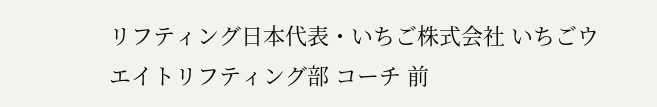リフティング日本代表・いちご株式会社 いちごウエイトリフティング部 コーチ 前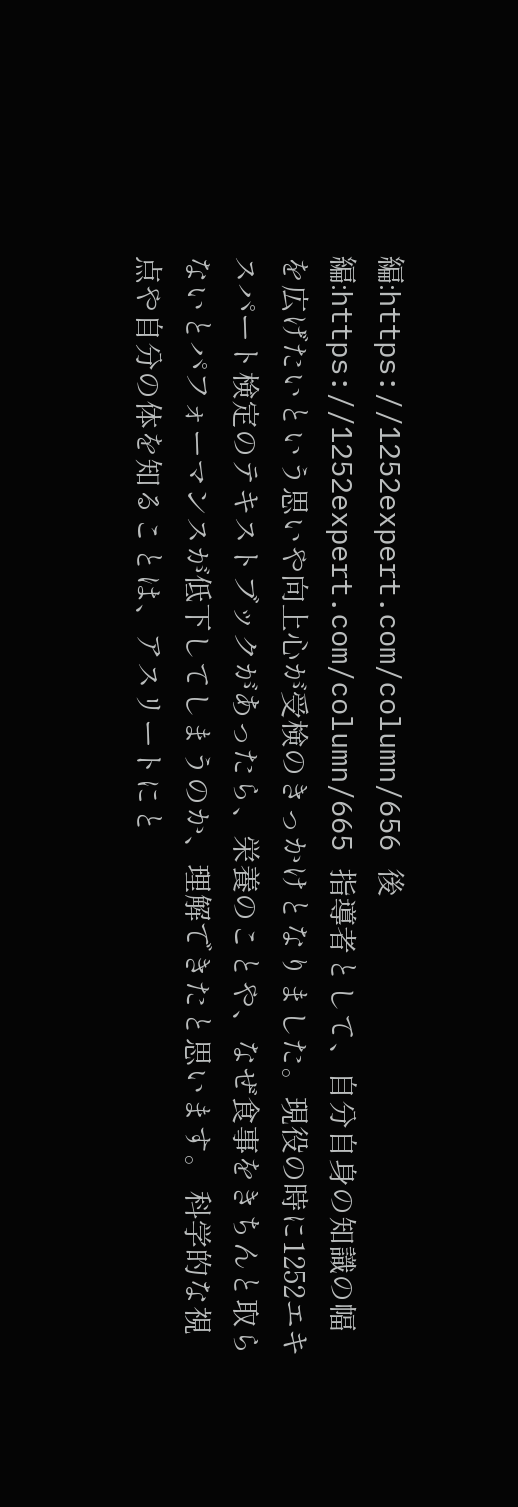編:https://1252expert.com/column/656 後編:https://1252expert.com/column/665 指導者として、自分自身の知識の幅を広げたいという思いや向上心が受検のきっかけとなりました。現役の時に1252エキスパート検定のテキストブックがあったら、栄養のことや、なぜ食事をきちんと取らないとパフォーマンスが低下してしまうのか、理解できたと思います。 科学的な視点や自分の体を知ることは、アスリートにと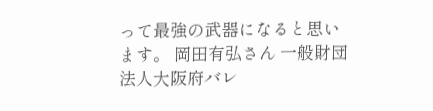って最強の武器になると思います。 岡田有弘さん 一般財団法人大阪府バレ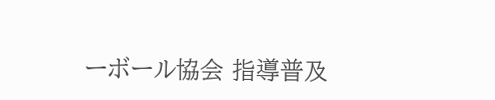ーボール協会 指導普及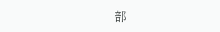部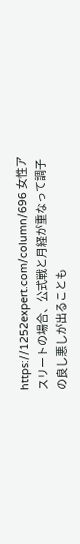https://1252expert.com/column/696 女性アスリートの場合、公式戦と月経が重なって調子の良し悪しが出ることも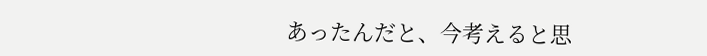あったんだと、今考えると思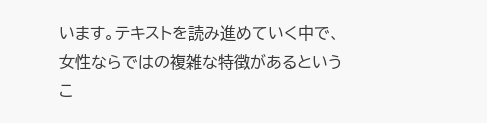います。テキストを読み進めていく中で、女性ならではの複雑な特徴があるというこ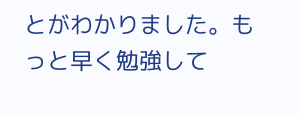とがわかりました。もっと早く勉強して